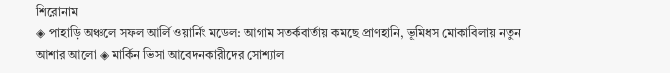শিরোনাম
◈ পাহাড়ি অঞ্চলে সফল আর্লি ওয়ার্নিং মডেল: আগাম সতর্কবার্তায় কমছে প্রাণহানি, ভূমিধস মোকাবিলায় নতুন আশার আলো ◈ মার্কিন ভিসা আবেদনকারীদের সোশ্যাল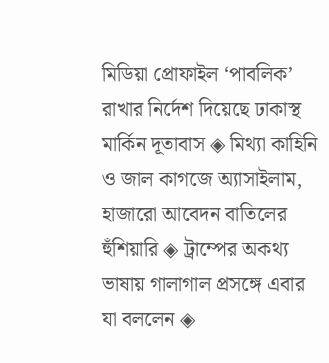মিডিয়া প্রোফাইল ‘পাবলিক’ রাখার নির্দেশ দিয়েছে ঢাকাস্থ মার্কিন দূতাবাস ◈ মিথ্যা কাহিনি ও জাল কাগজে অ্যাসাইলাম, হাজারো আবেদন বাতিলের হুঁশিয়ারি ◈ ট্রাম্পের অকথ্য ভাষায় গালাগাল প্রসঙ্গে এবার যা বললেন ◈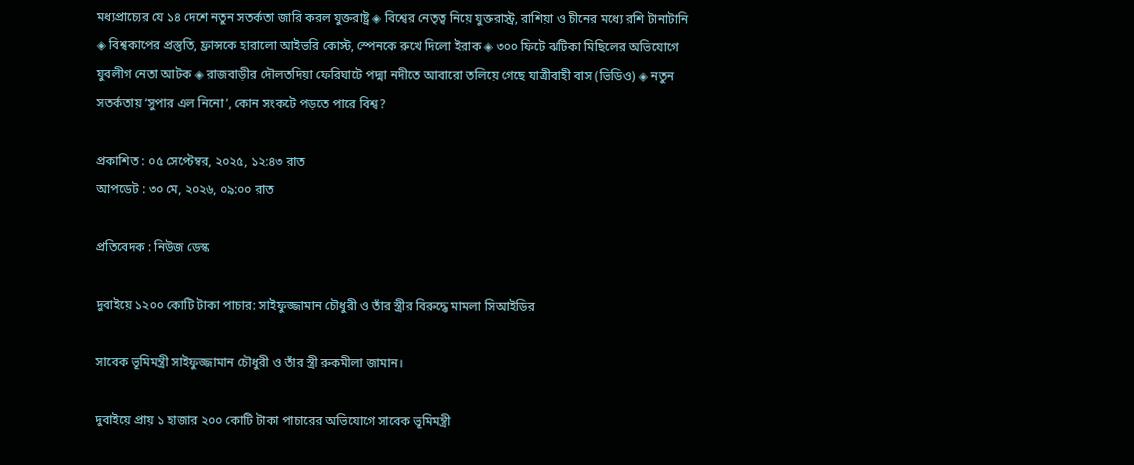মধ্যপ্রাচ্যের যে ১৪ দেশে নতুন সতর্কতা জারি করল যুক্তরাষ্ট্র ◈ বি‌শ্বের নেতৃত্ব নি‌য়ে যুক্তরাস্ট্র, রা‌শিয়া ও চী‌নের ম‌ধ্যে রশি টানাটানি ◈ বিশ্বকাপের প্রস্তু‌তি, ফ্রান্স‌কে হারা‌লো আইভ‌রি কোস্ট, স্পেনকে রুখে দিলো ইরাক ◈ ৩০০ ফিটে ঝটিকা মিছিলের অভিযোগে যুবলীগ নেতা আটক ◈ রাজবাড়ীর দৌলতদিয়া ফেরিঘাটে পদ্মা নদীতে আবারো তলিয়ে গেছে যাত্রীবাহী বাস (ভিডিও) ◈ নতুন সতর্কতায় ‘সুপার এল নিনো’, কোন সংকটে পড়তে পারে বিশ্ব?

প্রকাশিত : ০৫ সেপ্টেম্বর, ২০২৫, ১২:৪৩ রাত
আপডেট : ৩০ মে, ২০২৬, ০৯:০০ রাত

প্রতিবেদক : নিউজ ডেস্ক

দুবাইয়ে ১২০০ কোটি টাকা পাচার: সাইফুজ্জামান চৌধুরী ও তাঁর স্ত্রীর বিরুদ্ধে মামলা সিআইডির

সাবেক ভূমিমন্ত্রী সাইফুজ্জামান চৌধুরী ও তাঁর স্ত্রী রুকমীলা জামান।

দুবাইয়ে প্রায় ১ হাজার ২০০ কোটি টাকা পাচারের অভিযোগে সাবেক ভূমিমন্ত্রী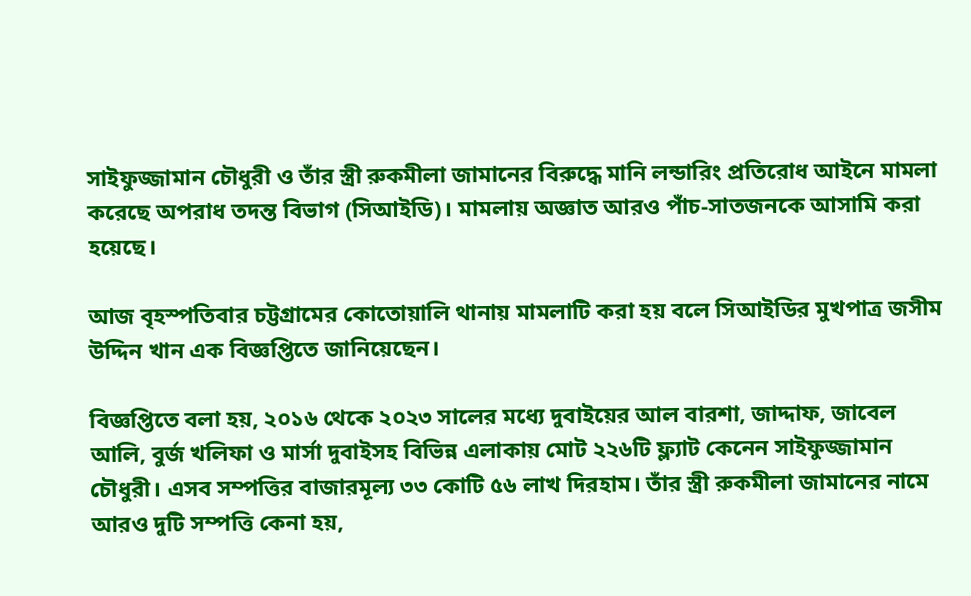সাইফুজ্জামান চৌধুরী ও তাঁর স্ত্রী রুকমীলা জামানের বিরুদ্ধে মানি লন্ডারিং প্রতিরোধ আইনে মামলা করেছে অপরাধ তদন্ত বিভাগ (সিআইডি)। মামলায় অজ্ঞাত আরও পাঁচ-সাতজনকে আসামি করা হয়েছে।

আজ বৃহস্পতিবার চট্টগ্রামের কোতোয়ালি থানায় মামলাটি করা হয় বলে সিআইডির মুখপাত্র জসীম উদ্দিন খান এক বিজ্ঞপ্তিতে জানিয়েছেন।

বিজ্ঞপ্তিতে বলা হয়, ২০১৬ থেকে ২০২৩ সালের মধ্যে দুবাইয়ের আল বারশা, জাদ্দাফ, জাবেল আলি, বুর্জ খলিফা ও মার্সা দুবাইসহ বিভিন্ন এলাকায় মোট ২২৬টি ফ্ল্যাট কেনেন সাইফুজ্জামান চৌধুরী। এসব সম্পত্তির বাজারমূল্য ৩৩ কোটি ৫৬ লাখ দিরহাম। তাঁর স্ত্রী রুকমীলা জামানের নামে আরও দুটি সম্পত্তি কেনা হয়,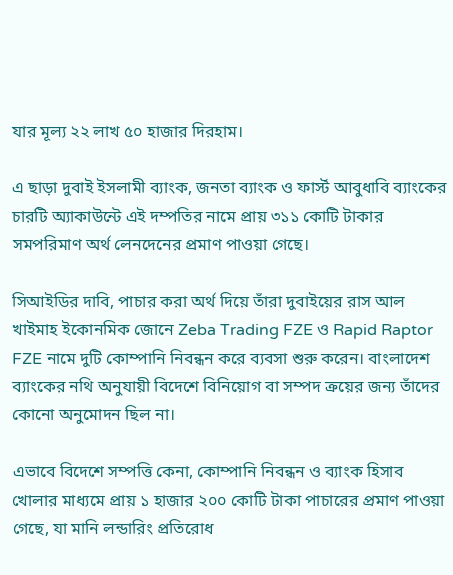যার মূল্য ২২ লাখ ৫০ হাজার দিরহাম।

এ ছাড়া দুবাই ইসলামী ব্যাংক, জনতা ব্যাংক ও ফার্স্ট আবুধাবি ব্যাংকের চারটি অ্যাকাউন্টে এই দম্পতির নামে প্রায় ৩১১ কোটি টাকার সমপরিমাণ অর্থ লেনদেনের প্রমাণ পাওয়া গেছে।

সিআইডির দাবি, পাচার করা অর্থ দিয়ে তাঁরা দুবাইয়ের রাস আল খাইমাহ ইকোনমিক জোনে Zeba Trading FZE ও Rapid Raptor FZE নামে দুটি কোম্পানি নিবন্ধন করে ব্যবসা শুরু করেন। বাংলাদেশ ব্যাংকের নথি অনুযায়ী বিদেশে বিনিয়োগ বা সম্পদ ক্রয়ের জন্য তাঁদের কোনো অনুমোদন ছিল না।

এভাবে বিদেশে সম্পত্তি কেনা, কোম্পানি নিবন্ধন ও ব্যাংক হিসাব খোলার মাধ্যমে প্রায় ১ হাজার ২০০ কোটি টাকা পাচারের প্রমাণ পাওয়া গেছে, যা মানি লন্ডারিং প্রতিরোধ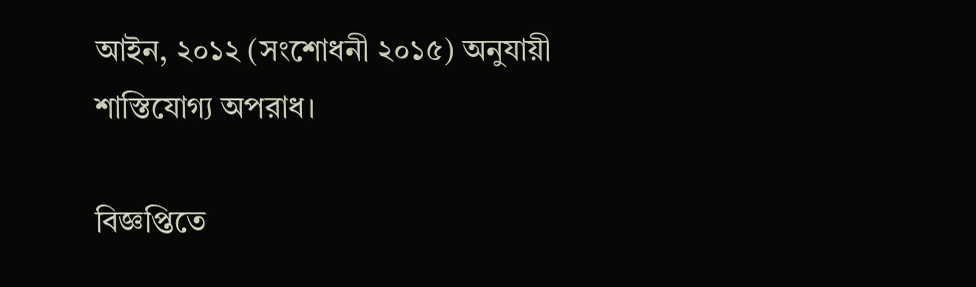আইন, ২০১২ (সংশোধনী ২০১৫) অনুযায়ী শাস্তিযোগ্য অপরাধ।

বিজ্ঞপ্তিতে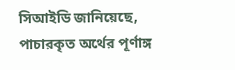সিআইডি জানিয়েছে, পাচারকৃত অর্থের পূর্ণাঙ্গ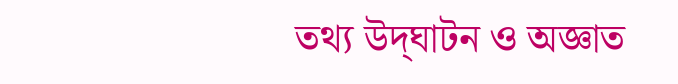তথ্য উদ্‌ঘাটন ও অজ্ঞাত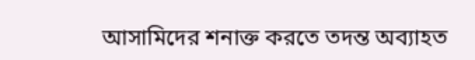আসামিদের শনাক্ত করতে তদন্ত অব্যাহত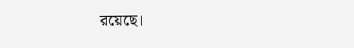রয়েছে।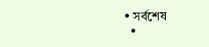• সর্বশেষ
  •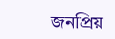জনপ্রিয়